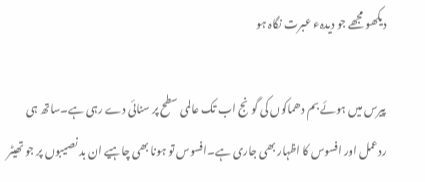دیکھو مجھے جو دیدہء عبرت نگاہ ہو

پیرس میں ہوئے بم دھماکوں کی گونج اب تک عالمی سطح پر سنائی دے رہی ہے۔ساتھ ہی ردعمل اور افسوس کا اظہار بھی جاری ہے۔افسوس تو ہونا بھی چاہیے ان بد نصیبوں پر جو تھیٹر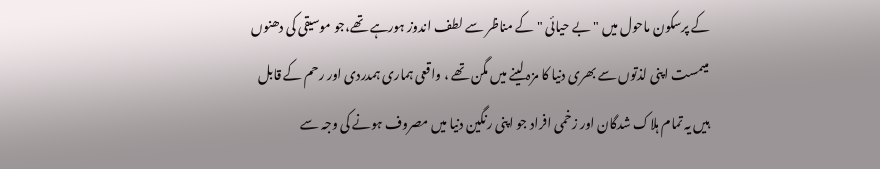کے پرسکون ماحول میں " بے حیائی " کے مناظر سے لطف اندوز ہورہے تھے،جو موسیقی کی دھنوں میںمست اپنی لذتوں سے بھری دنیا کا مزہ لینے میں مگن تھے ، واقعی ہماری ہمدردی اور رحم کے قابل ہیں یہ تمام ہلاک شدگان اور زخمی افراد جو اپنی رنگین دنیا میں مصروف ہونے کی وجہ سے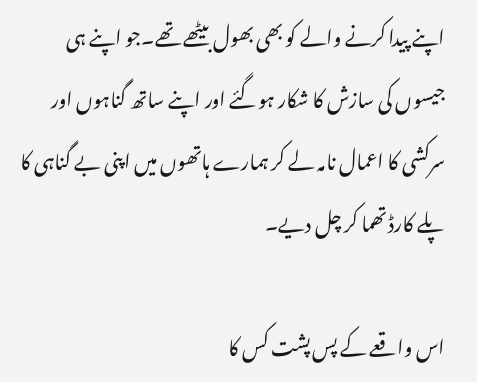اپنے پیدا کرنے والے کو بھی بھول بیٹھے تھے۔جو اپنے ہی جیسوں کی سازش کا شکار ہوگئے اور اپنے ساتھ گناہوں اور سرکشی کا اعمال نامہ لے کر ہمارے ہاتھوں میں اپنی بے گناہی کا پلے کارڈ تھما کر چل دیے۔

اس واقعے کے پس پشت کس کا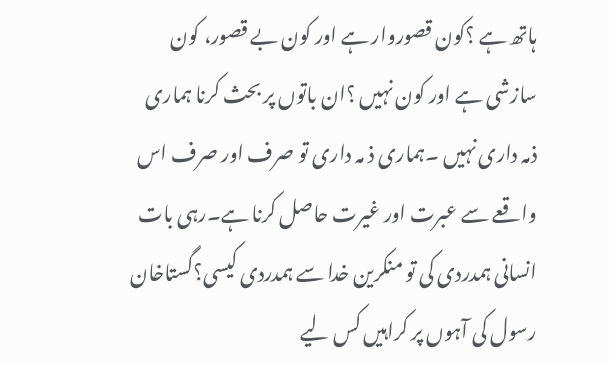ہاتھ ہے ؟کون قصوروار ہے اور کون بے قصور، کون سازشی ہے اور کون نہیں ؟ان باتوں پر بحث کرنا ہماری ذمہ داری نہیں ۔ہماری ذ مہ داری تو صرف اور صرف اس واقعے سے عبرت اور غیرت حاصل کرنا ہے۔رہی بات انسانی ہمدردی کی تو منکرین خدا سے ہمدردی کیسی؟گستاخان رسول کی آہوں پر کراہیں کس لیے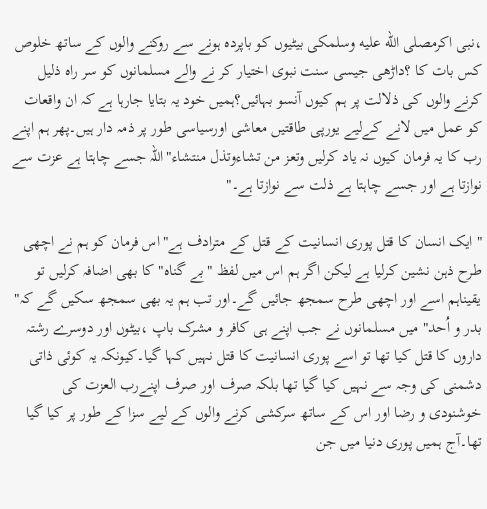،نبی اکرمصلى الله عليه وسلمکی بیٹیوں کو باپردہ ہونے سے روکنے والوں کے ساتھ خلوص کس بات کا ؟داڑھی جیسی سنت نبوی اختیار کر نے والے مسلمانوں کو سر راہ ذلیل کرنے والوں کی ذلالت پر ہم کیوں آنسو بہائیں؟ہمیں خود یہ بتایا جارہا ہے کہ ان واقعات کو عمل میں لانے کےلیے یورپی طاقتیں معاشی اورسیاسی طور پر ذمہ دار ہیں۔پھر ہم اپنے رب کا یہ فرمان کیوں نہ یاد کرلیں وتعز من تشاءوتذل منتشاء"اللہ جسے چاہتا ہے عزت سے نوازتا ہے اور جسے چاہتا ہے ذلت سے نوازتا ہے۔"

" ایک انسان کا قتل پوری انسانیت کے قتل کے مترادف ہے"اس فرمان کو ہم نے اچھی طرح ذہن نشین کرلیا ہے لیکن اگر ہم اس میں لفظ "بے گناہ"کا بھی اضافہ کرلیں تو یقیناہم اسے اور اچھی طرح سمجھ جائیں گے۔اور تب ہم یہ بھی سمجھ سکیں گے کہ" بدر و اُحد" میں مسلمانوں نے جب اپنے ہی کافر و مشرک باپ ،بیٹوں اور دوسرے رشتہ داروں کا قتل کیا تھا تو اسے پوری انسانیت کا قتل نہیں کہا گیا۔کیونکہ یہ کوئی ذاتی دشمنی کی وجہ سے نہیں کیا گیا تھا بلکہ صرف اور صرف اپنےرب العزت کی خوشنودی و رضا اور اس کے ساتھ سرکشی کرنے والوں کے لیے سزا کے طور پر کیا گیا تھا۔آج ہمیں پوری دنیا میں جن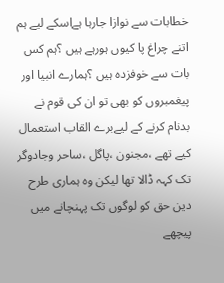خطابات سے نوازا جارہا ہےاسکے لیے ہم اتنے چراغ پا کیوں ہورہے ہیں ؟ہم کس بات سے خوفزدہ ہیں ؟ہمارے انبیا اور پیغمبروں کو بھی تو ان کی قوم نے بدنام کرنے کے لیےبرے القاب استعمال کیے تھے ،مجنون ،پاگل ،ساحر وجادوگر تک کہہ ڈالا تھا لیکن وہ ہماری طرح دین حق کو لوگوں تک پہنچانے میں پیچھے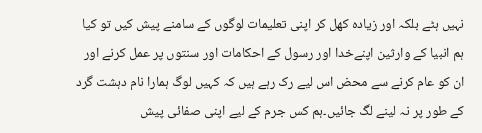نہیں ہٹے بلکہ اور زیادہ کھل کر اپنی تعلیمات لوگوں کے سامنے پیش کیں تو کیا ہم انبیا کے وارثین اپنےخدا اور رسول کے احکامات اور سنتوں پر عمل کرنے اور ان کو عام کرنے سے محض اس لیے رک رہے ہیں کہ کہیں لوگ ہمارا نام دہشت گرد کے طور پر نہ لینے لگ جائیں۔ہم کس جرم کے لیے اپنی صفائی پیش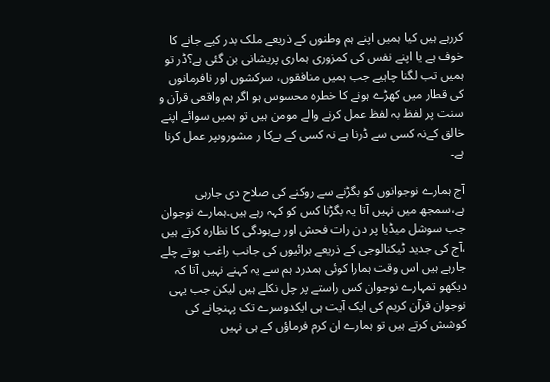کررہے ہیں کیا ہمیں اپنے ہم وطنوں کے ذریعے ملک بدر کیے جانے کا خوف ہے یا اپنے نفس کی کمزوری ہماری پریشانی بن گئی ہے؟ڈر تو ہمیں تب لگنا چاہیے جب ہمیں منافقوں، سرکشوں اور نافرمانوں کی قطار میں کھڑے ہونے کا خطرہ محسوس ہو اگر ہم واقعی قرآن و سنت پر لفظ بہ لفظ عمل کرنے والے مومن ہیں تو ہمیں سوائے اپنے خالق کےنہ کسی سے ڈرنا ہے نہ کسی کے بےکا ر مشوروںپر عمل کرنا ہے۔

آج ہمارے نوجوانوں کو بگڑنے سے روکنے کی صلاح دی جارہی ہے،سمجھ میں نہیں آتا یہ بگڑنا کس کو کہہ رہے ہیں۔ہمارے نوجوان جب سوشل میڈیا پر دن رات فحش اور بےہودگی کا نظارہ کرتے ہیں ،آج کی جدید ٹیکنالوجی کے ذریعے برائیوں کی جانب راغب ہوتے چلے جارہے ہیں اس وقت ہمارا کوئی ہمدرد ہم سے یہ کہنے نہیں آتا کہ دیکھو تمہارے نوجوان کس راستے پر چل نکلے ہیں لیکن جب یہی نوجوان قرآن کریم کی ایک آیت ہی ایکدوسرے تک پہنچانے کی کوشش کرتے ہیں تو ہمارے ان کرم فرماؤں کے ہی نہیں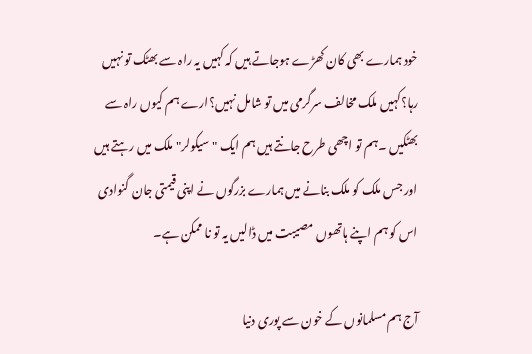خود ہمارے بھی کان کھڑے ہوجاتے ہیں کہ کہیں یہ راہ سے بھٹک تو نہیں رہا؟کہیں ملک مخالف سرگرمی میں تو شامل نہیں؟ارے ہم کیوں راہ سے بھٹکیں ۔ہم تو اچھی طرح جانتے ہیں ہم ایک "سیکولر"ملک میں رہتے ہیں اور جس ملک کو ملک بنانے میں ہمارے بزرگوں نے اپنی قیمتی جان گنوادی اس کو ہم اپنے ہاتھوں مصیبت میں ڈالیں یہ تو نا ممکن ہے۔

آج ہم مسلمانوں کے خون سے پوری دنیا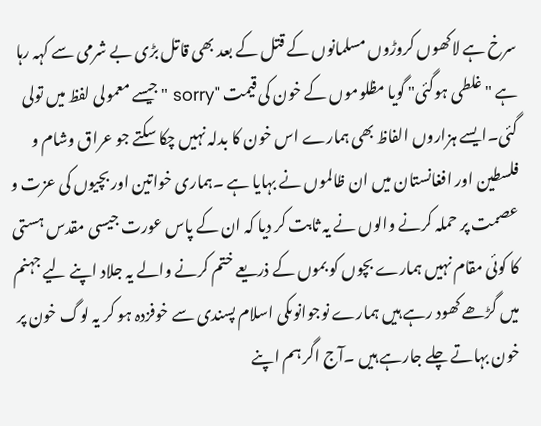سرخ ہے لاکھوں کروڑوں مسلمانوں کے قتل کے بعد بھی قاتل بڑی بے شرمی سے کہہ رہا ہے "غلطی ہوگئی" گویا مظلوموں کے خون کی قیمت "sorry "جیسے معمولی لفظ میں تولی گئی۔ایسے ہزاروں الفاظ بھی ہمارے اس خون کا بدلہ نہیں چکا سکتے جو عراق وشام و فلسطین اور افغانستان میں ان ظالموں نے بہایا ہے ۔ہماری خواتین اور بچیوں کی عزت و عصمت پر حملہ کرنے والوں نے یہ ثابت کر دیا کہ ان کے پاس عورت جیسی مقدس ہستی کا کوئی مقام نہیں ہمارے بچوں کو بموں کے ذریعے ختم کرنے والے یہ جلاد اپنے لیے جہنم میں گڑھے کھود رہے ہیں ہمارے نوجوانوںکی اسلام پسندی سے خوفزدہ ہو کر یہ لوگ خون پر خون بہاتے چلے جارہے ہیں ۔آج اگر ہم اپنے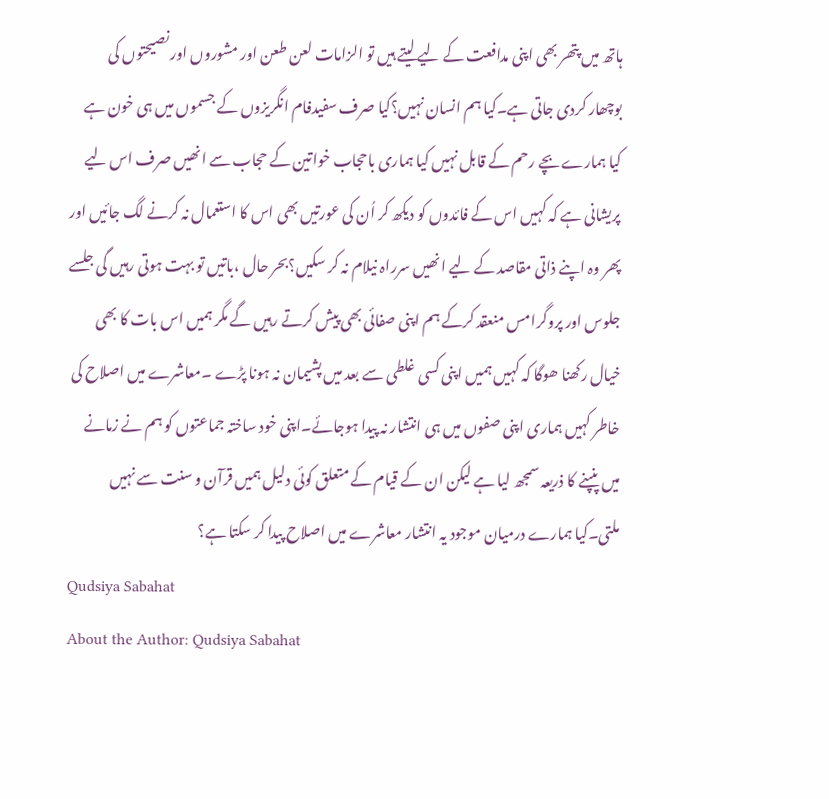ہاتھ میں پتھر بھی اپنی مدافعت کے لیے لیتے ہیں تو الزامات لعن طعن اور مشوروں اور نصیحتوں کی بوچھار کردی جاتی ہے۔کیا ہم انسان نہیں؟کیا صرف سفیدفام انگریزوں کے جسموں میں ہی خون ہے کیا ہمارے بچے رحم کے قابل نہیں کیا ہماری باحجاب خواتین کے حجاب سے انھیں صرف اس لیے پریشانی ہے کہ کہیں اس کے فائدوں کو دیکھ کر اُن کی عورتیں بھی اس کا استعمال نہ کرنے لگ جائیں اور پھر وہ اپنے ذاتی مقاصد کے لیے انھیں سرراہ نیلام نہ کر سکیں؟بحر حال ،باتیں تو بہت ہوتی رہیں گی جلسے جلوس اور پروگرامس منعقد کرکے ہم اپنی صفائی بھی پیش کرتے رہیں گے مگر ہمیں اس بات کا بھی خیال رکھنا ھوگا کہ کہیں ہمیں اپنی کسی غلطی سے بعد میں پشیمان نہ ہونا پڑے ۔معاشرے میں اصلاح کی خاطر کہیں ہماری اپنی صفوں میں ہی انتشار نہ پیدا ہوجائے۔اپنی خود ساختہ جماعتوں کو ہم نے زمانے میں پنپنے کا ذریعہ سمجھ لیا ہے لیکن ان کے قیام کے متعلق کوئی دلیل ہمیں قرآن و سنت سے نہیں ملتی۔کیا ہمارے درمیان موجود یہ انتشار معاشرے میں اصلاح پیدا کر سکتا ہے؟
Qudsiya Sabahat
About the Author: Qudsiya Sabahat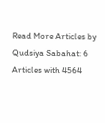Read More Articles by Qudsiya Sabahat: 6 Articles with 4564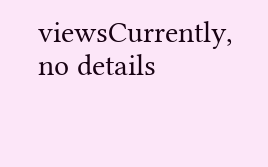viewsCurrently, no details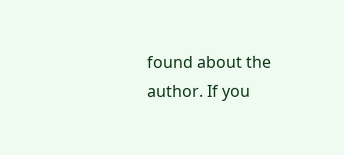found about the author. If you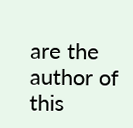are the author of this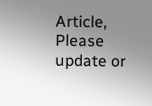Article, Please update or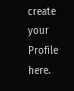create your Profile here.